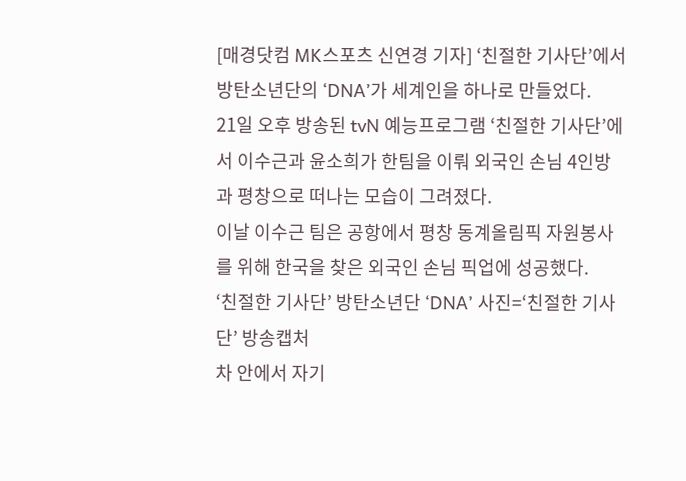[매경닷컴 MK스포츠 신연경 기자] ‘친절한 기사단’에서 방탄소년단의 ‘DNA’가 세계인을 하나로 만들었다.
21일 오후 방송된 tvN 예능프로그램 ‘친절한 기사단’에서 이수근과 윤소희가 한팀을 이뤄 외국인 손님 4인방과 평창으로 떠나는 모습이 그려졌다.
이날 이수근 팀은 공항에서 평창 동계올림픽 자원봉사를 위해 한국을 찾은 외국인 손님 픽업에 성공했다.
‘친절한 기사단’ 방탄소년단 ‘DNA’ 사진=‘친절한 기사단’ 방송캡처
차 안에서 자기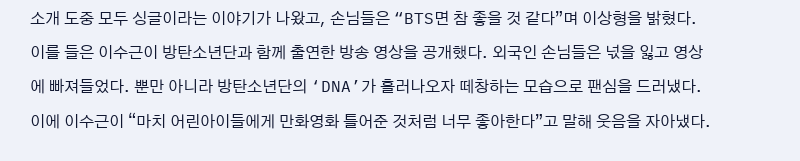소개 도중 모두 싱글이라는 이야기가 나왔고, 손님들은 “BTS면 참 좋을 것 같다”며 이상형을 밝혔다. 이를 들은 이수근이 방탄소년단과 함께 출연한 방송 영상을 공개했다. 외국인 손님들은 넋을 잃고 영상에 빠져들었다. 뿐만 아니라 방탄소년단의 ‘DNA’가 흘러나오자 떼창하는 모습으로 팬심을 드러냈다.
이에 이수근이 “마치 어린아이들에게 만화영화 틀어준 것처럼 너무 좋아한다”고 말해 웃음을 자아냈다.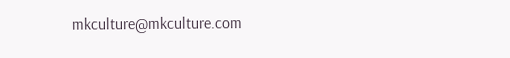mkculture@mkculture.com